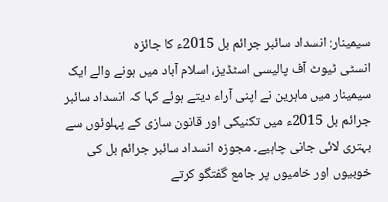سیمینار: انسداد سائبر جرائم بل 2015ء کا جائزہ
انسٹی ٹیوٹ آف پالیسی اسٹڈیز، اسلام آباد میں ہونے والے ایک سیمینار میں ماہرین نے اپنی آراء دیتے ہوئے کہا کہ انسداد سائبر جرائم بل 2015ء میں تکنیکی اور قانون سازی کے پہلوئوں سے بہتری لائی جانی چاہیے۔ مجوزہ انسداد سائبر جرائم بل کی خوبیوں اور خامیوں پر جامع گفتگو کرتے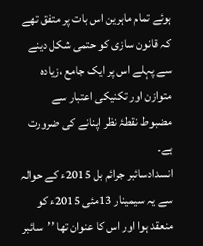ہوئے تمام ماہرین اس بات پر متفق تھے کہ قانون سازی کو حتمی شکل دینے سے پہلے اس پر ایک جامع ،زیادہ متوازن اور تکنیکی اعتبار سے مضبوط نقطۂ نظر اپنانے کی ضرورت ہے۔
انسدادسائبر جرائم بل 2015ء کے حوالہ سے یہ سیمینار 13مئی 2015ء کو منعقد ہوا اور اس کا عنوان تھا ’’سائبر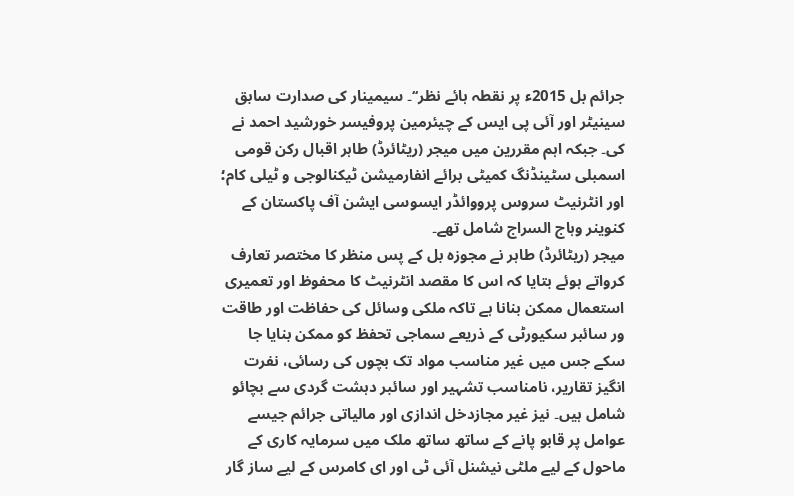جرائم بل 2015ء پر نقطہ ہائے نظر‘‘۔ سیمینار کی صدارت سابق سینیٹر اور آئی پی ایس کے چیئرمین پروفیسر خورشید احمد نے کی۔ جبکہ اہم مقررین میں میجر (ریٹائرڈ) طاہر اقبال رکن قومی اسمبلی سٹینڈنگ کمیٹی برائے انفارمیشن ٹیکنالوجی و ٹیلی کام؛ اور انٹرنیٹ سروس پرووائڈر ایسوسی ایشن آف پاکستان کے کنوینر وہاج السراج شامل تھے۔
میجر (ریٹائرڈ) طاہر نے مجوزہ بل کے پس منظر کا مختصر تعارف کرواتے ہوئے بتایا کہ اس کا مقصد انٹرنیٹ کا محفوظ اور تعمیری استعمال ممکن بنانا ہے تاکہ ملکی وسائل کی حفاظت اور طاقت ور سائبر سکیورٹی کے ذریعے سماجی تحفظ کو ممکن بنایا جا سکے جس میں غیر مناسب مواد تک بچوں کی رسائی، نفرت انگیز تقاریر، نامناسب تشہیر اور سائبر دہشت گردی سے بچائو شامل ہیں۔ نیز غیر مجازدخل اندازی اور مالیاتی جرائم جیسے عوامل پر قابو پانے کے ساتھ ساتھ ملک میں سرمایہ کاری کے ماحول کے لیے ملٹی نیشنل آئی ٹی اور ای کامرس کے لیے ساز گار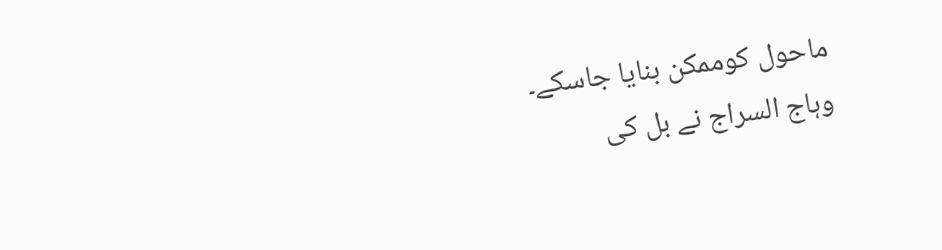ماحول کوممکن بنایا جاسکے۔
وہاج السراج نے بل کی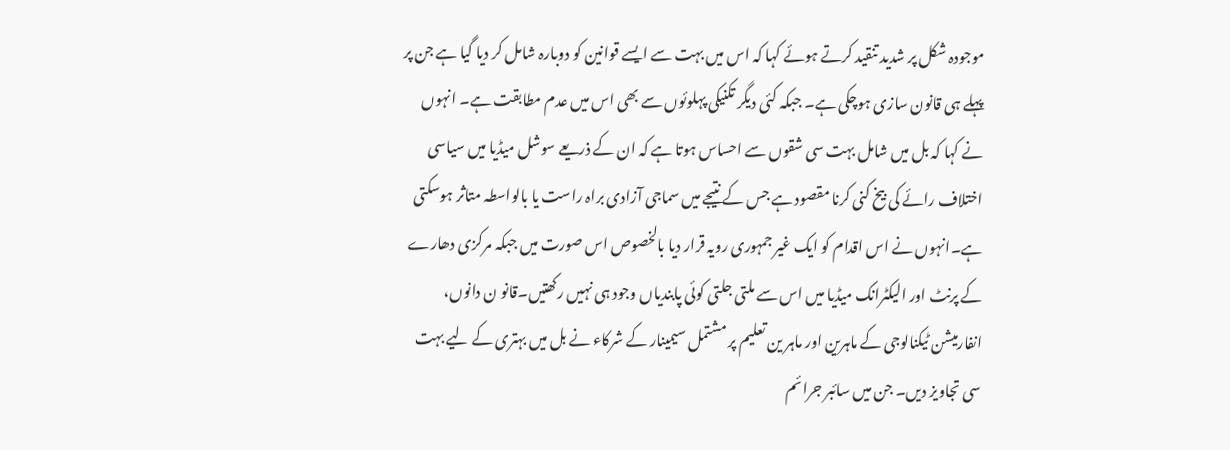موجودہ شکل پر شدید تنقید کرتے ہوئے کہا کہ اس میں بہت سے ایسے قوانین کو دوبارہ شامل کر دیا گیا ہے جن پر پہلے ہی قانون سازی ہوچکی ہے۔ جبکہ کئی دیگر تکنیکی پہلوئوں سے بھی اس میں عدم مطابقت ہے۔ انہوں نے کہا کہ بل میں شامل بہت سی شقوں سے احساس ہوتا ہے کہ ان کے ذریعے سوشل میڈیا میں سیاسی اختلاف رائے کی بیخ کنی کرنا مقصود ہے جس کے نتیجے میں سماجی آزادی براہ راست یا بالواسطہ متاثر ہوسکتی ہے۔انہوں نے اس اقدام کو ایک غیر جمہوری رویہ قرار دیا بالخصوص اس صورت میں جبکہ مرکزی دھارے کے پرنٹ اور الیکٹرانک میڈیا میں اس سے ملتی جلتی کوئی پابندیاں وجود ہی نہیں رکھتیں۔قانو ن دانوں، انفارمیشن ٹیکنالوجی کے ماہرین اور ماہر ین تعلیم پر مشتمل سیمینار کے شرکاء نے بل میں بہتری کے لیے بہت سی تجاویز دیں۔ جن میں سائبر جرائم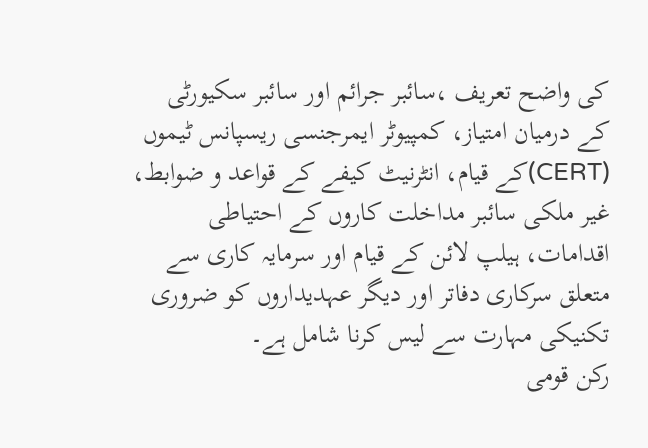کی واضح تعریف ،سائبر جرائم اور سائبر سکیورٹی کے درمیان امتیاز، کمپیوٹر ایمرجنسی ریسپانس ٹیموں (CERT)کے قیام، انٹرنیٹ کیفے کے قواعد و ضوابط، غیر ملکی سائبر مداخلت کاروں کے احتیاطی اقدامات، ہیلپ لائن کے قیام اور سرمایہ کاری سے متعلق سرکاری دفاتر اور دیگر عہدیداروں کو ضروری تکنیکی مہارت سے لیس کرنا شامل ہے۔
رکن قومی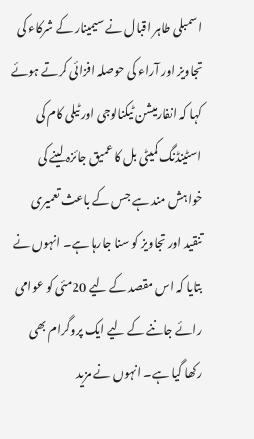اسمبلی طاہر اقبال نے سیمینار کے شرکاء کی تجاویز اور آراء کی حوصلہ افزائی کرتے ہوئے کہا کہ انفارمیشن ٹیکنالوجی اور ٹیلی کام کی اسٹینڈنگ کمیٹی بل کا عمیق جائزہ لینے کی خواہش مند ہے جس کے باعث تعمیری تنقید اور تجاویز کو سنا جارہا ہے۔ انہوں نے بتایا کہ اس مقصد کے لیے 20مئی کو عوامی رائے جاننے کے لیے ایک پروگرام بھی رکھا گیا ہے۔ انہوں نے مزید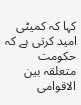کہا کہ کمیٹی امید کرتی ہے کہ حکومت متعلقہ بین الاقوامی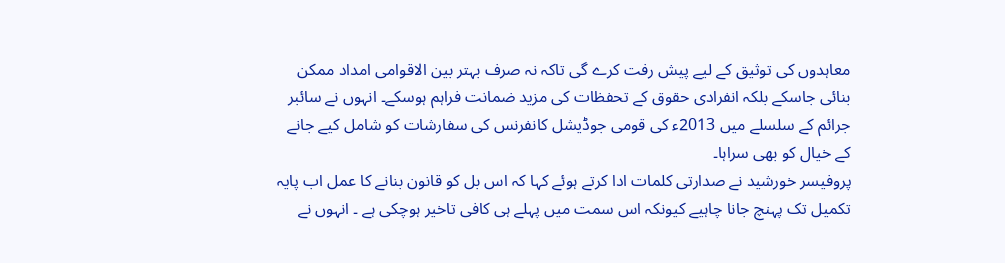معاہدوں کی توثیق کے لیے پیش رفت کرے گی تاکہ نہ صرف بہتر بین الاقوامی امداد ممکن بنائی جاسکے بلکہ انفرادی حقوق کے تحفظات کی مزید ضمانت فراہم ہوسکے۔ انہوں نے سائبر جرائم کے سلسلے میں 2013ء کی قومی جوڈیشل کانفرنس کی سفارشات کو شامل کیے جانے کے خیال کو بھی سراہا۔
پروفیسر خورشید نے صدارتی کلمات ادا کرتے ہوئے کہا کہ اس بل کو قانون بنانے کا عمل اب پایہ تکمیل تک پہنچ جانا چاہیے کیونکہ اس سمت میں پہلے ہی کافی تاخیر ہوچکی ہے ۔ انہوں نے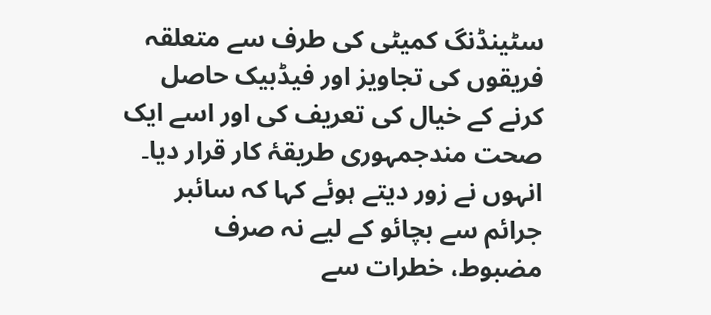سٹینڈنگ کمیٹی کی طرف سے متعلقہ فریقوں کی تجاویز اور فیڈبیک حاصل کرنے کے خیال کی تعریف کی اور اسے ایک صحت مندجمہوری طریقۂ کار قرار دیا۔ انہوں نے زور دیتے ہوئے کہا کہ سائبر جرائم سے بچائو کے لیے نہ صرف مضبوط، خطرات سے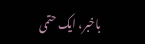باخبر، ایک حتمی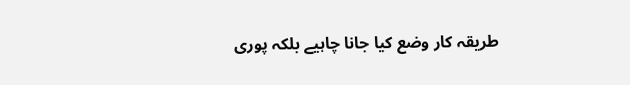طریقہ کار وضع کیا جانا چاہیے بلکہ پوری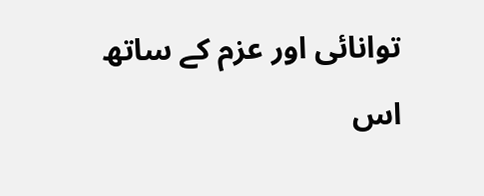توانائی اور عزم کے ساتھ اس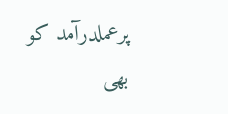پرعملدرآمد کو بھی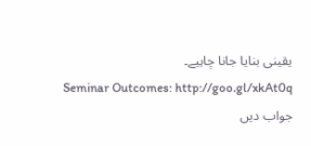یقینی بنایا جانا چاہیے۔
Seminar Outcomes: http://goo.gl/xkAt0q
جواب دیں